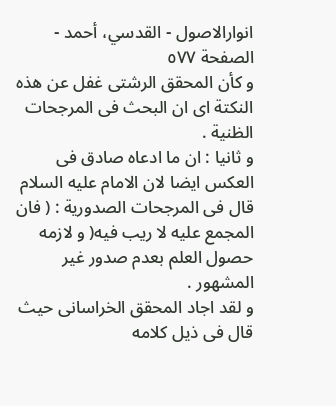انوارالاصول - القدسي، أحمد - الصفحة ٥٧٧
و كأن المحقق الرشتى غفل عن هذه النكتة اى ان البحث فى المرجحات الظنية .
و ثانيا : ان ما ادعاه صادق فى العكس ايضا لان الامام عليه السلام
قال فى المرجحات الصدورية : ( فان المجمع عليه لا ريب فيه( و لازمه
حصول العلم بعدم صدور غير المشهور .
و لقد اجاد المحقق الخراسانى حيث قال فى ذيل كلامه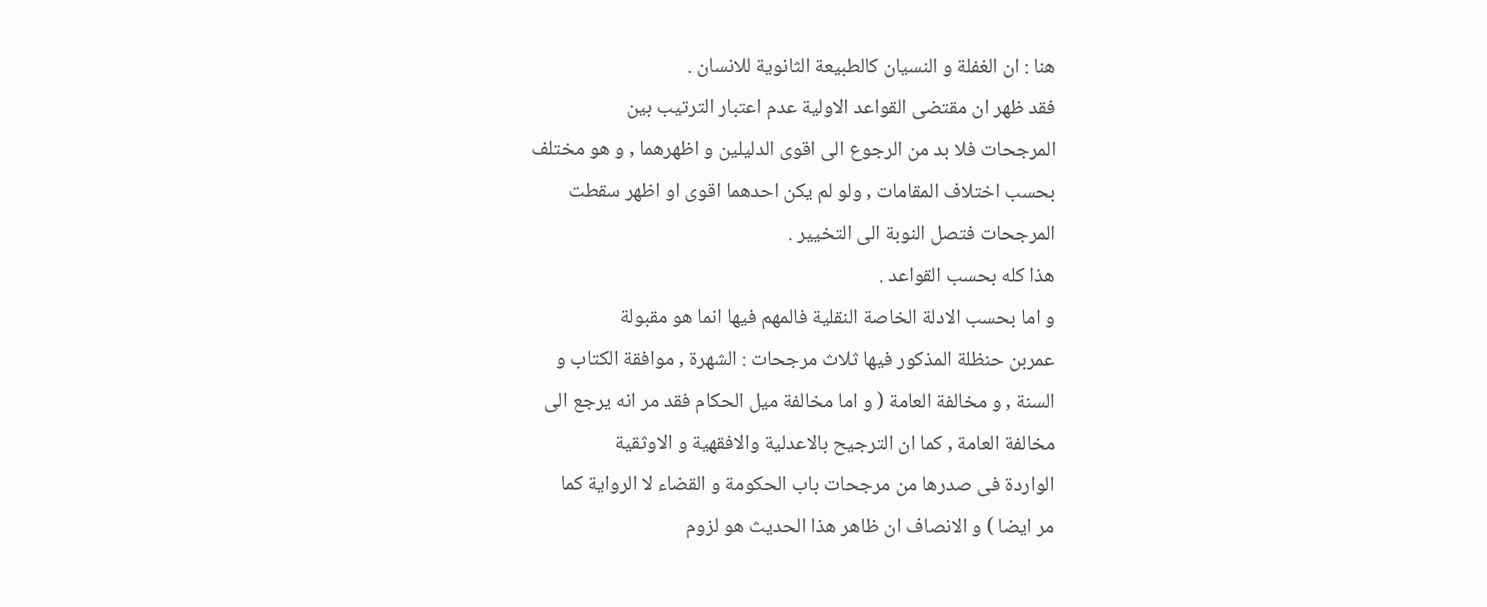هنا : ان الغفلة و النسيان كالطبيعة الثانوية للانسان .
فقد ظهر ان مقتضى القواعد الاولية عدم اعتبار الترتيب بين
المرجحات فلا بد من الرجوع الى اقوى الدليلين و اظهرهما , و هو مختلف
بحسب اختلاف المقامات , ولو لم يكن احدهما اقوى او اظهر سقطت
المرجحات فتصل النوبة الى التخيير .
هذا كله بحسب القواعد .
و اما بحسب الادلة الخاصة النقلية فالمهم فيها انما هو مقبولة
عمربن حنظلة المذكور فيها ثلاث مرجحات : الشهرة , موافقة الكتاب و
السنة , و مخالفة العامة ( و اما مخالفة ميل الحكام فقد مر انه يرجع الى
مخالفة العامة , كما ان الترجيح بالاعدلية والافقهية و الاوثقية
الواردة فى صدرها من مرجحات باب الحكومة و القضاء لا الرواية كما
مر ايضا ) و الانصاف ان ظاهر هذا الحديث هو لزوم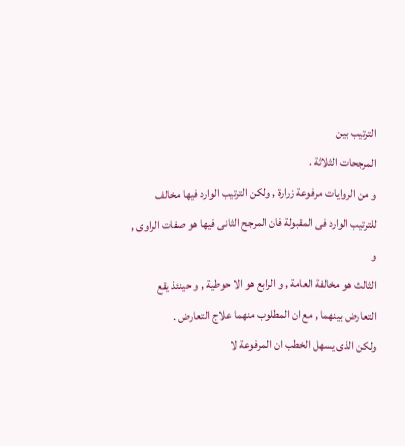الترتيب بين
المرجحات الثلاثة .
و من الروايات مرفوعة زرارة , ولكن الترتيب الوارد فيها مخالف
للترتيب الوارد فى المقبولة فان المرجح الثانى فيها هو صفات الراوى , و
الثالث هو مخالفة العامة , و الرابع هو الا حوطية , و حينئذ يقع
التعارض بينهما , مع ان المطلوب منهما علاج التعارض .
ولكن الذى يسهل الخطب ان المرفوعة لا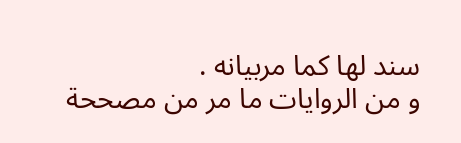سند لها كما مربيانه .
و من الروايات ما مر من مصححة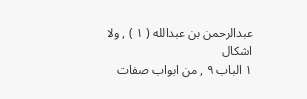عبدالرحمن بن عبدالله ( ١ ) , ولا اشكال
١ الباب ٩ , من ابواب صفات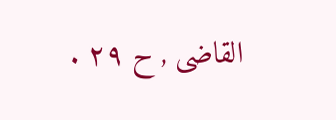القاضى , ح ٢٩ .